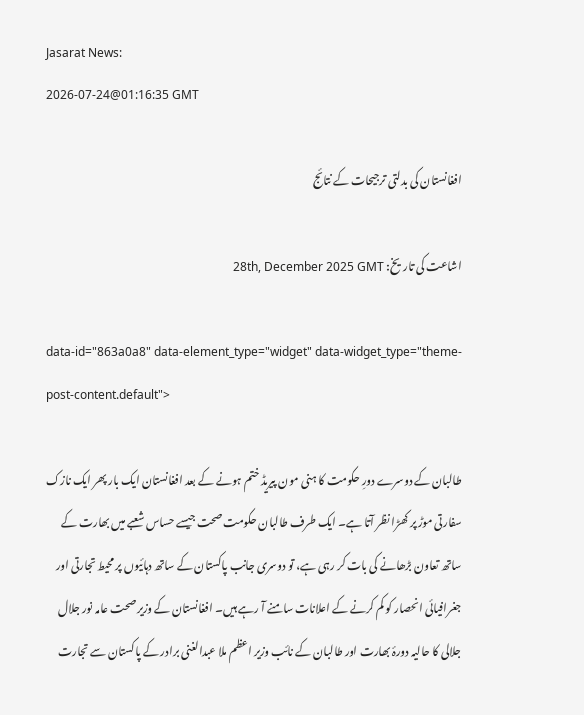Jasarat News:
2026-07-24@01:16:35 GMT

افغانستان کی بدلتی ترجیحات کے نتائج

اشاعت کی تاریخ: 28th, December 2025 GMT

data-id="863a0a8" data-element_type="widget" data-widget_type="theme-post-content.default">

طالبان کے دوسرے دورِ حکومت کا ہنی مون پیریڈ ختم ہونے کے بعد افغانستان ایک بار پھر ایک نازک سفارتی موڑ پر کھڑا نظر آتا ہے۔ ایک طرف طالبان حکومت صحت جیسے حساس شعبے میں بھارت کے ساتھ تعاون بڑھانے کی بات کر رہی ہے، تو دوسری جانب پاکستان کے ساتھ دہائیوں پر محیط تجارتی اور جغرافیائی انحصار کو کم کرنے کے اعلانات سامنے آ رہے ہیں۔ افغانستان کے وزیر صحت عامہ نور جلال جلالی کا حالیہ دورۂ بھارت اور طالبان کے نائب وزیر اعظم ملا عبدالغنی برادر کے پاکستان سے تجارت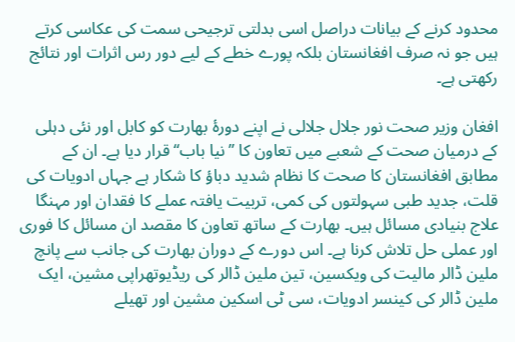محدود کرنے کے بیانات دراصل اسی بدلتی ترجیحی سمت کی عکاسی کرتے ہیں جو نہ صرف افغانستان بلکہ پورے خطے کے لیے دور رس اثرات اور نتائج رکھتی ہے۔

افغان وزیر صحت نور جلال جلالی نے اپنے دورۂ بھارت کو کابل اور نئی دہلی کے درمیان صحت کے شعبے میں تعاون کا ’’نیا باب‘‘ قرار دیا ہے۔ ان کے مطابق افغانستان کا صحت کا نظام شدید دباؤ کا شکار ہے جہاں ادویات کی قلت، جدید طبی سہولتوں کی کمی، تربیت یافتہ عملے کا فقدان اور مہنگا علاج بنیادی مسائل ہیں۔ بھارت کے ساتھ تعاون کا مقصد ان مسائل کا فوری اور عملی حل تلاش کرنا ہے۔ اس دورے کے دوران بھارت کی جانب سے پانچ ملین ڈالر مالیت کی ویکسین، تین ملین ڈالر کی ریڈیوتھراپی مشین، ایک ملین ڈالر کی کینسر ادویات، سی ٹی اسکین مشین اور تھیلے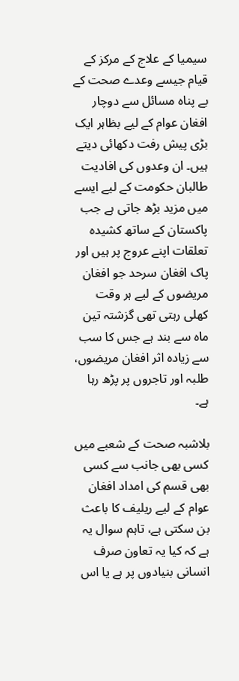سیمیا کے علاج کے مرکز کے قیام جیسے وعدے صحت کے بے پناہ مسائل سے دوچار افغان عوام کے لیے بظاہر ایک بڑی پیش رفت دکھائی دیتے ہیں۔ ان وعدوں کی افادیت طالبان حکومت کے لیے ایسے میں مزید بڑھ جاتی ہے جب پاکستان کے ساتھ کشیدہ تعلقات اپنے عروج پر ہیں اور پاک افغان سرحد جو افغان مریضوں کے لیے ہر وقت کھلی رہتی تھی گزشتہ تین ماہ سے بند ہے جس کا سب سے زیادہ اثر افغان مریضوں، طلبہ اور تاجروں پر پڑھ رہا ہے۔

بلاشبہ صحت کے شعبے میں کسی بھی جانب سے کسی بھی قسم کی امداد افغان عوام کے لیے ریلیف کا باعث بن سکتی ہے، تاہم سوال یہ ہے کہ کیا یہ تعاون صرف انسانی بنیادوں پر ہے یا اس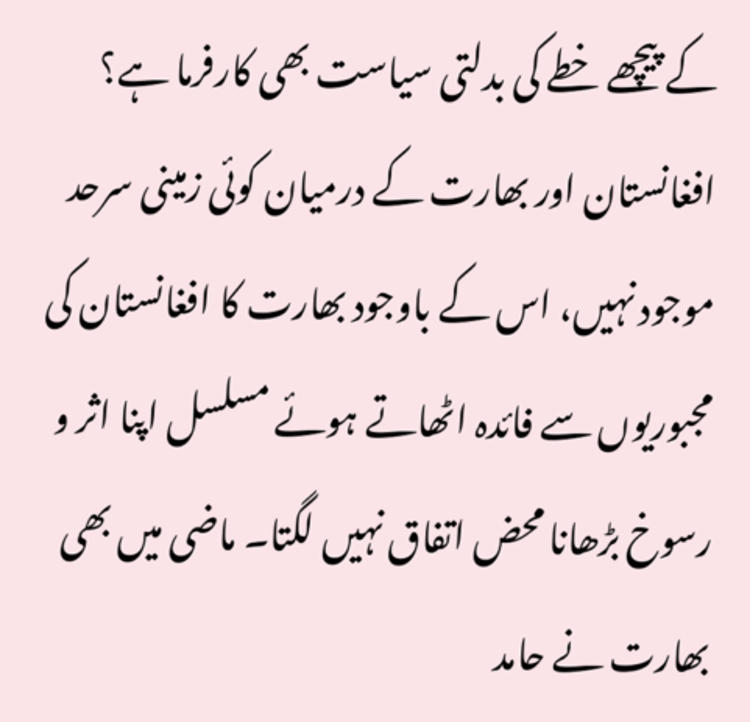کے پیچھے خطے کی بدلتی سیاست بھی کارفرما ہے؟ افغانستان اور بھارت کے درمیان کوئی زمینی سرحد موجود نہیں، اس کے باوجود بھارت کا افغانستان کی مجبوریوں سے فائدہ اٹھاتے ہوئے مسلسل اپنا اثر و رسوخ بڑھانا محض اتفاق نہیں لگتا۔ ماضی میں بھی بھارت نے حامد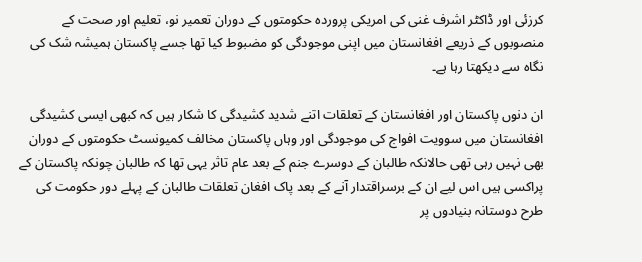کرزئی اور ڈاکٹر اشرف غنی کی امریکی پروردہ حکومتوں کے دوران تعمیر نو، تعلیم اور صحت کے منصوبوں کے ذریعے افغانستان میں اپنی موجودگی کو مضبوط کیا تھا جسے پاکستان ہمیشہ شک کی نگاہ سے دیکھتا رہا ہے۔

ان دنوں پاکستان اور افغانستان کے تعلقات اتنے شدید کشیدگی کا شکار ہیں کہ کبھی ایسی کشیدگی افغانستان میں سوویت افواج کی موجودگی اور وہاں پاکستان مخالف کمیونسٹ حکومتوں کے دوران بھی نہیں رہی تھی حالانکہ طالبان کے دوسرے جنم کے بعد عام تاثر یہی تھا کہ طالبان چونکہ پاکستان کے پراکسی ہیں اس لیے ان کے برسراقتدار آنے کے بعد پاک افغان تعلقات طالبان کے پہلے دور حکومت کی طرح دوستانہ بنیادوں پر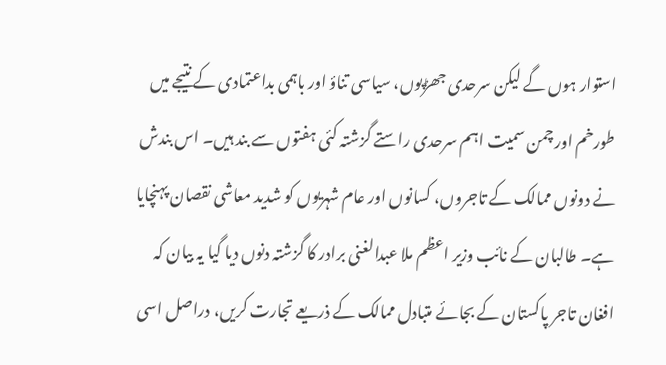استوار ہوں گے لیکن سرحدی جھڑپوں، سیاسی تناؤ اور باہمی بداعتمادی کے نتیجے میں طورخم اور چمن سمیت اہم سرحدی راستے گزشتہ کئی ہفتوں سے بند ہیں۔ اس بندش نے دونوں ممالک کے تاجروں، کسانوں اور عام شہریوں کو شدید معاشی نقصان پہنچایا ہے۔ طالبان کے نائب وزیر اعظم ملا عبدالغنی برادر کا گزشتہ دنوں دیا گیا یہ بیان کہ افغان تاجر پاکستان کے بجائے متبادل ممالک کے ذریعے تجارت کریں، دراصل اسی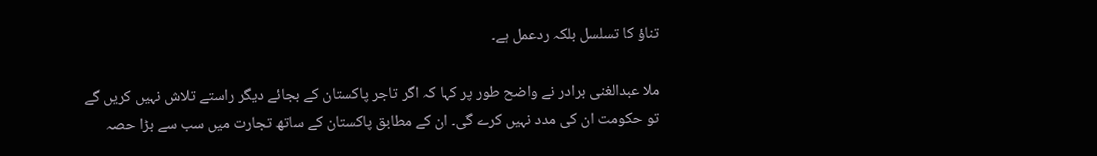تناؤ کا تسلسل بلکہ ردعمل ہے۔

ملا عبدالغنی برادر نے واضح طور پر کہا کہ اگر تاجر پاکستان کے بجائے دیگر راستے تلاش نہیں کریں گے تو حکومت ان کی مدد نہیں کرے گی۔ ان کے مطابق پاکستان کے ساتھ تجارت میں سب سے بڑا حصہ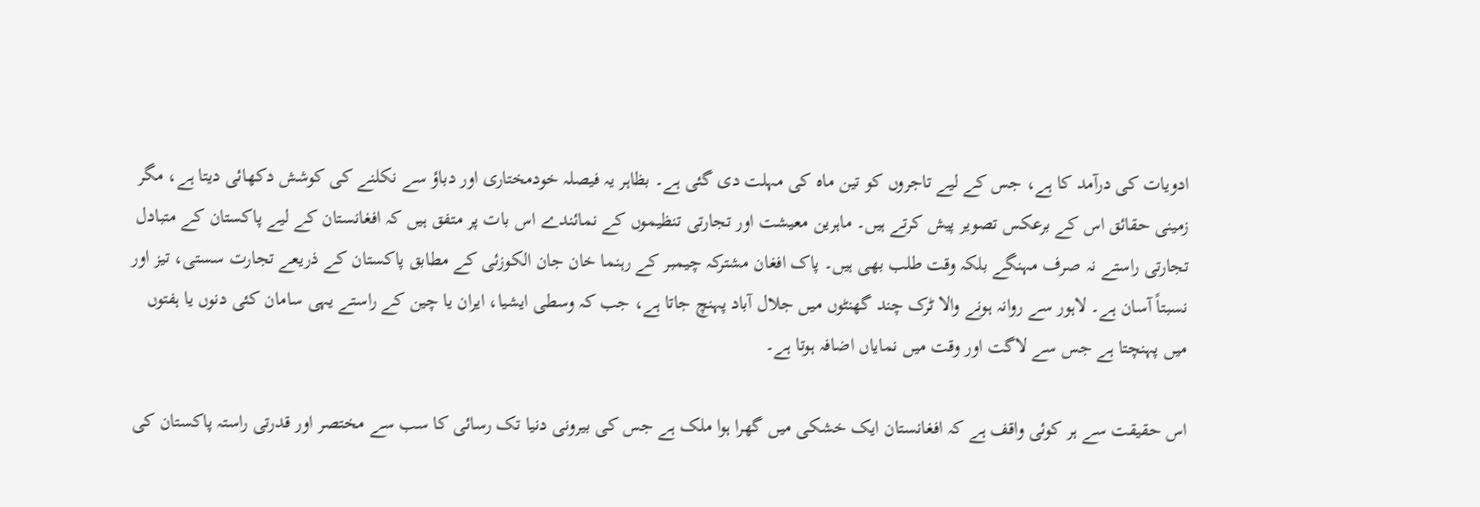ادویات کی درآمد کا ہے، جس کے لیے تاجروں کو تین ماہ کی مہلت دی گئی ہے۔ بظاہر یہ فیصلہ خودمختاری اور دباؤ سے نکلنے کی کوشش دکھائی دیتا ہے، مگر زمینی حقائق اس کے برعکس تصویر پیش کرتے ہیں۔ ماہرین معیشت اور تجارتی تنظیموں کے نمائندے اس بات پر متفق ہیں کہ افغانستان کے لیے پاکستان کے متبادل تجارتی راستے نہ صرف مہنگے بلکہ وقت طلب بھی ہیں۔ پاک افغان مشترکہ چیمبر کے رہنما خان جان الکوزئی کے مطابق پاکستان کے ذریعے تجارت سستی، تیز اور نسبتاً آسان ہے۔ لاہور سے روانہ ہونے والا ٹرک چند گھنٹوں میں جلال آباد پہنچ جاتا ہے، جب کہ وسطی ایشیا، ایران یا چین کے راستے یہی سامان کئی دنوں یا ہفتوں میں پہنچتا ہے جس سے لاگت اور وقت میں نمایاں اضافہ ہوتا ہے۔

اس حقیقت سے ہر کوئی واقف ہے کہ افغانستان ایک خشکی میں گھرا ہوا ملک ہے جس کی بیرونی دنیا تک رسائی کا سب سے مختصر اور قدرتی راستہ پاکستان کی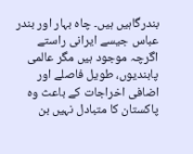بندرگاہیں ہیں۔ چاہ بہار اور بندر عباس جیسے ایرانی راستے اگرچہ موجود ہیں مگر عالمی پابندیوں، طویل فاصلے اور اضافی اخراجات کے باعث وہ پاکستان کا متبادل نہیں بن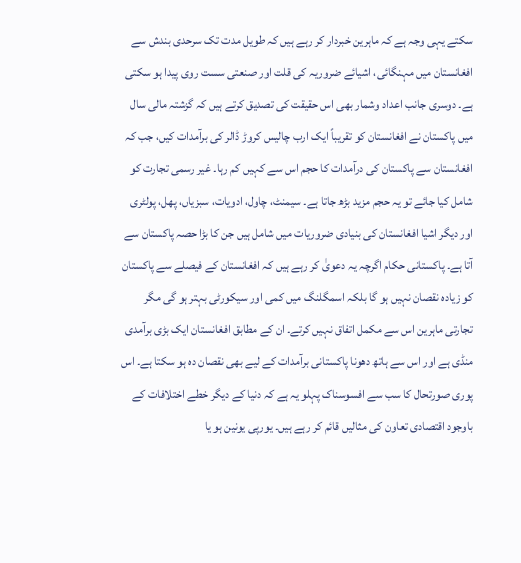سکتے یہی وجہ ہے کہ ماہرین خبردار کر رہے ہیں کہ طویل مدت تک سرحدی بندش سے افغانستان میں مہنگائی، اشیائے ضروریہ کی قلت اور صنعتی سست روی پیدا ہو سکتی ہے۔ دوسری جانب اعداد وشمار بھی اس حقیقت کی تصدیق کرتے ہیں کہ گزشتہ مالی سال میں پاکستان نے افغانستان کو تقریباً ایک ارب چالیس کروڑ ڈالر کی برآمدات کیں، جب کہ افغانستان سے پاکستان کی درآمدات کا حجم اس سے کہیں کم رہا۔ غیر رسمی تجارت کو شامل کیا جائے تو یہ حجم مزید بڑھ جاتا ہے۔ سیمنٹ، چاول، ادویات، سبزیاں، پھل، پولٹری اور دیگر اشیا افغانستان کی بنیادی ضروریات میں شامل ہیں جن کا بڑا حصہ پاکستان سے آتا ہے۔ پاکستانی حکام اگرچہ یہ دعویٰ کر رہے ہیں کہ افغانستان کے فیصلے سے پاکستان کو زیادہ نقصان نہیں ہو گا بلکہ اسمگلنگ میں کمی اور سیکورٹی بہتر ہو گی مگر تجارتی ماہرین اس سے مکمل اتفاق نہیں کرتے۔ ان کے مطابق افغانستان ایک بڑی برآمدی منڈی ہے اور اس سے ہاتھ دھونا پاکستانی برآمدات کے لیے بھی نقصان دہ ہو سکتا ہے۔ اس پوری صورتحال کا سب سے افسوسناک پہلو یہ ہے کہ دنیا کے دیگر خطے اختلافات کے باوجود اقتصادی تعاون کی مثالیں قائم کر رہے ہیں۔ یورپی یونین ہو یا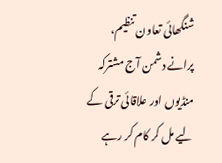شنگھائی تعاون تنظیم، پرانے دشمن آج مشترکہ منڈیوں اور علاقائی ترقی کے لیے مل کر کام کر رہے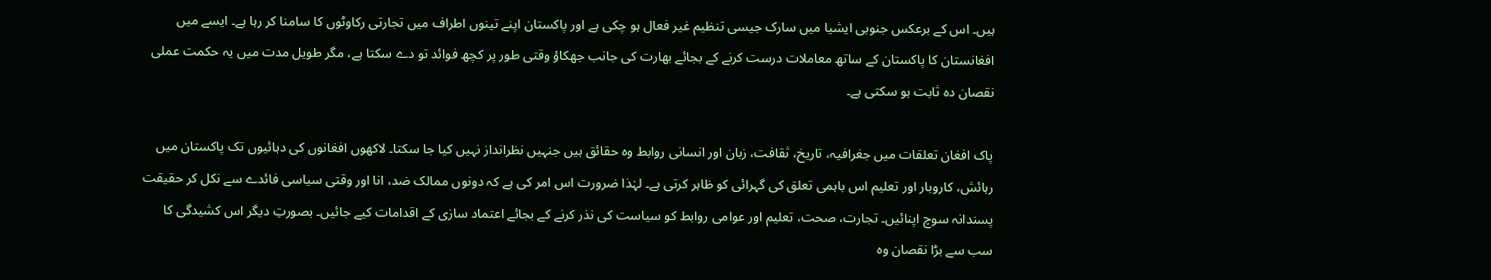ہیں۔ اس کے برعکس جنوبی ایشیا میں سارک جیسی تنظیم غیر فعال ہو چکی ہے اور پاکستان اپنے تینوں اطراف میں تجارتی رکاوٹوں کا سامنا کر رہا ہے۔ ایسے میں افغانستان کا پاکستان کے ساتھ معاملات درست کرنے کے بجائے بھارت کی جانب جھکاؤ وقتی طور پر کچھ فوائد تو دے سکتا ہے، مگر طویل مدت میں یہ حکمت عملی نقصان دہ ثابت ہو سکتی ہے۔

پاک افغان تعلقات میں جغرافیہ، تاریخ، ثقافت، زبان اور انسانی روابط وہ حقائق ہیں جنہیں نظرانداز نہیں کیا جا سکتا۔ لاکھوں افغانوں کی دہائیوں تک پاکستان میں رہائش، کاروبار اور تعلیم اس باہمی تعلق کی گہرائی کو ظاہر کرتی ہے۔ لہٰذا ضرورت اس امر کی ہے کہ دونوں ممالک ضد، انا اور وقتی سیاسی فائدے سے نکل کر حقیقت پسندانہ سوچ اپنائیں۔ تجارت، صحت، تعلیم اور عوامی روابط کو سیاست کی نذر کرنے کے بجائے اعتماد سازی کے اقدامات کیے جائیں۔ بصورتِ دیگر اس کشیدگی کا سب سے بڑا نقصان وہ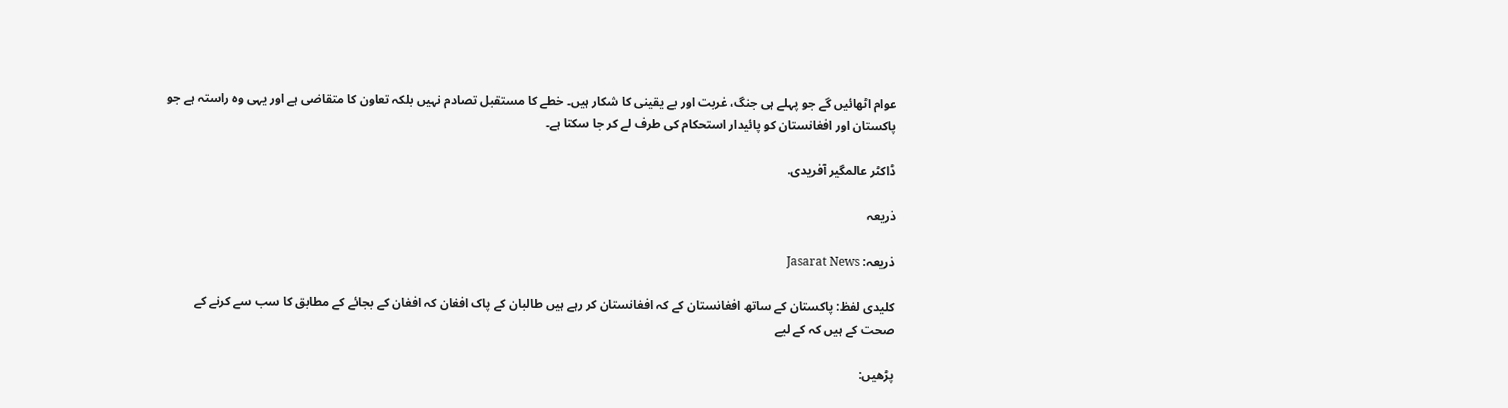عوام اٹھائیں گے جو پہلے ہی جنگ، غربت اور بے یقینی کا شکار ہیں۔ خطے کا مستقبل تصادم نہیں بلکہ تعاون کا متقاضی ہے اور یہی وہ راستہ ہے جو پاکستان اور افغانستان کو پائیدار استحکام کی طرف لے کر جا سکتا ہے۔

ڈاکٹر عالمگیر آفریدی.

ذریعہ

ذریعہ: Jasarat News

کلیدی لفظ: پاکستان کے ساتھ افغانستان کے کہ افغانستان کر رہے ہیں طالبان کے پاک افغان کہ افغان کے بجائے کے مطابق کا سب سے کرنے کے صحت کے ہیں کہ کے لیے

پڑھیں: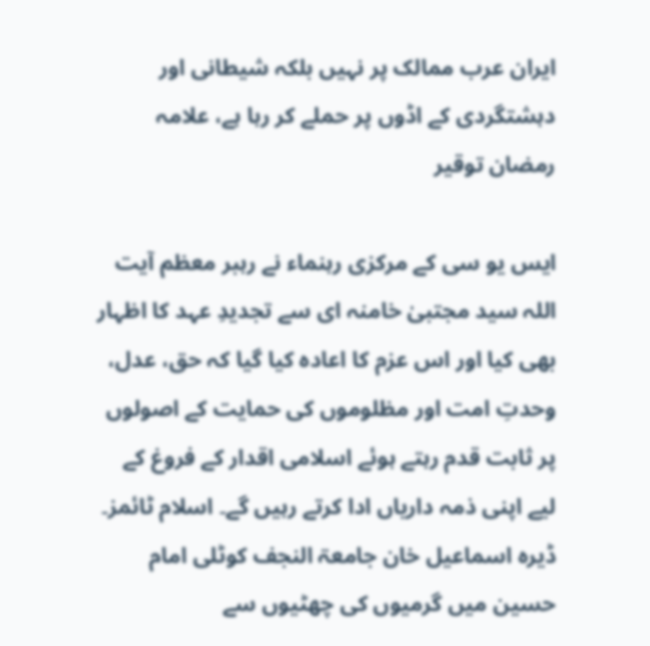ایران عرب ممالک پر نہیں بلکہ شیطانی اور دہشتگردی کے اڈوں پر حملے کر رہا ہے، علامہ رمضان توقیر

ایس یو سی کے مرکزی رہنماء نے رہبر معظم آیت اللہ سید مجتبیٰ خامنہ ای سے تجدیدِ عہد کا اظہار بھی کیا اور اس عزم کا اعادہ کیا گیا کہ حق، عدل، وحدتِ امت اور مظلوموں کی حمایت کے اصولوں پر ثابت قدم رہتے ہوئے اسلامی اقدار کے فروغ کے لیے اپنی ذمہ داریاں ادا کرتے رہیں گے۔ اسلام ٹائمز۔ ڈیرہ اسماعیل خان جامعۃ النجف کوٹلی امام حسین میں گرمیوں کی چھٹیوں سے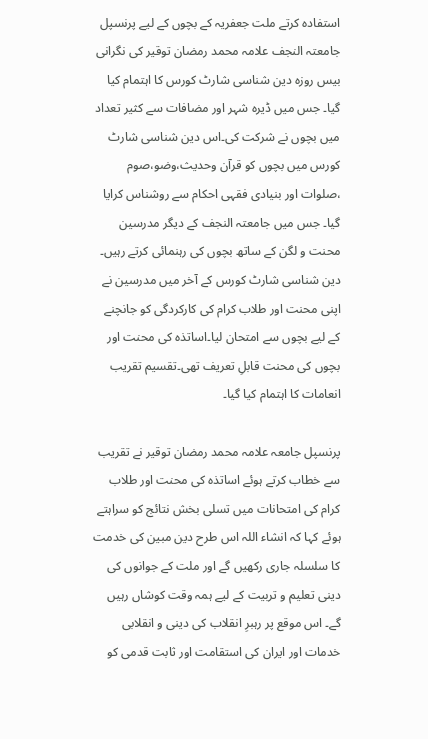استفادہ کرتے ملت جعفریہ کے بچوں کے لیے پرنسپل جامعتہ النجف علامہ محمد رمضان توقیر کی نگرانی بیس روزہ دین شناسی شارٹ کورس کا اہتمام کیا گیا۔ جس میں ڈیرہ شہر اور مضافات سے کثیر تعداد میں بچوں نے شرکت کی۔اس دین شناسی شارٹ کورس میں بچوں کو قرآن وحدیث،وضو،صوم ،صلوات اور بنیادی فقہی احکام سے روشناس کرایا گیا۔ جس میں جامعتہ النجف کے دیگر مدرسین محنت و لگن کے ساتھ بچوں کی رہنمائی کرتے رہیں۔ دین شناسی شارٹ کورس کے آخر میں مدرسین نے اپنی محنت اور طلاب کرام کی کارکردگی کو جانچنے کے لیے بچوں سے امتحان لیا۔اساتذہ کی محنت اور بچوں کی محنت قابلِ تعریف تھی۔تقسیم تقریب انعامات کا اہتمام کیا گیا۔

پرنسپل جامعہ علامہ محمد رمضان توقیر نے تقریب سے خطاب کرتے ہوئے اساتذہ کی محنت اور طلاب کرام کی امتحانات میں تسلی بخش نتائج کو سراہتے ہوئے کہا کہ انشاء اللہ اس طرح دین مبین کی خدمت کا سلسلہ جاری رکھیں گے اور ملت کے جوانوں کی دینی تعلیم و تربیت کے لیے ہمہ وقت کوشاں رہیں گے۔ اس موقع پر رہبرِ انقلاب کی دینی و انقلابی خدمات اور ایران کی استقامت اور ثابت قدمی کو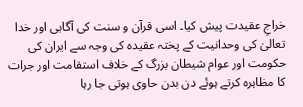خراجِ عقیدت پیش کیا۔ اسی قرآن و سنت کی آگاہی اور خدا تعالیٰ کی وحدانیت کے پختہ عقیدہ کی وجہ سے ایران کی حکومت اور عوام شیطان بزرگ کے خلاف استقامت اور جرات کا مظاہرہ کرتے ہوئے دن بدن حاوی ہوتی جا رہا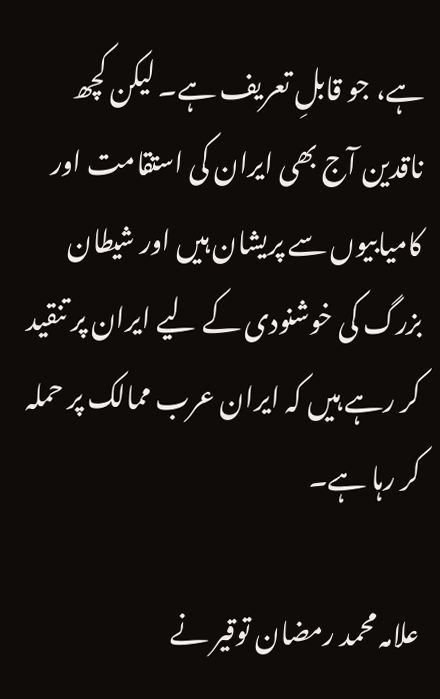ہے، جو قابلِ تعریف ہے۔ لیکن کچھ ناقدین آج بھی ایران کی استقامت اور کامیابیوں سے پریشان ہیں اور شیطان بزرگ کی خوشنودی کے لیے ایران پر تنقید کر رہے ہیں کہ ایران عرب ممالک پر حملہ کر رہا ہے۔

علامہ محمد رمضان توقیر نے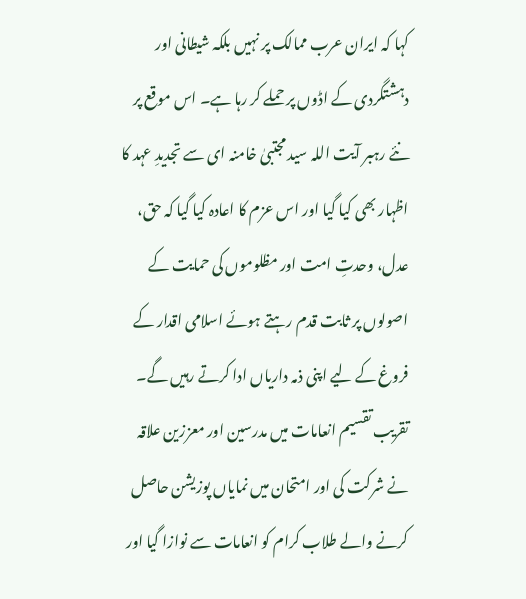کہا کہ ایران عرب ممالک پر نہیں بلکہ شیطانی اور دہشتگردی کے اڈوں پر حملے کر رہا ہے۔ اس موقع پر نئے رہبر آیت اللہ سید مجتبیٰ خامنہ ای سے تجدیدِ عہد کا اظہار بھی کیا گیا اور اس عزم کا اعادہ کیا گیا کہ حق، عدل، وحدتِ امت اور مظلوموں کی حمایت کے اصولوں پر ثابت قدم رہتے ہوئے اسلامی اقدار کے فروغ کے لیے اپنی ذمہ داریاں ادا کرتے رہیں گے۔ تقریب تقسیم انعامات میں مدرسین اور معززین علاقہ نے شرکت کی اور امتحان میں نمایاں پوزیشن حاصل کرنے والے طلاب کرام کو انعامات سے نوازا گیا اور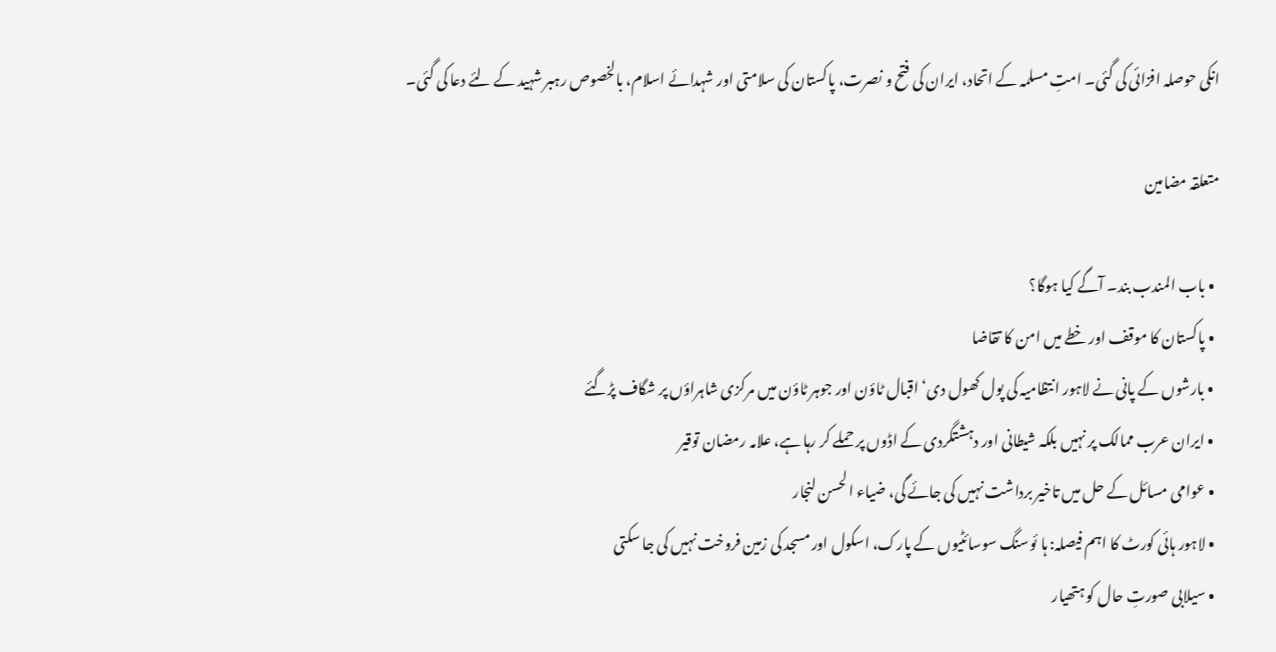انکی حوصلہ افزائی کی گئی۔ امتِ مسلمہ کے اتحاد، ایران کی فتح و نصرت، پاکستان کی سلامتی اور شہدائے اسلام، بالخصوص رہبر شہید کے لئے دعا کی گئی۔

متعلقہ مضامین

  • باب المندب بند۔ آگے کیا ہوگا؟
  • پاکستان کا موقف اور خطے میں امن کا تقاضا
  • بارشوں کے پانی نے لاہور انتظامیہ کی پول کھول دی‘ اقبال ٹاؤن اور جوہر ٹاؤن میں مرکزی شاہراؤں پر شگاف پڑگئے
  • ایران عرب ممالک پر نہیں بلکہ شیطانی اور دہشتگردی کے اڈوں پر حملے کر رہا ہے، علامہ رمضان توقیر
  • عوامی مسائل کے حل میں تاخیر برداشت نہیں کی جائے گی، ضیاء الحسن لنجار
  • لاہور ہائی کورٹ کا اہم فیصلہ: ہا ئوسنگ سوسائٹیوں کے پارک، اسکول اور مسجد کی زمین فروخت نہیں کی جا سکتی
  • سیلابی صورتِ حال کو ہتھیار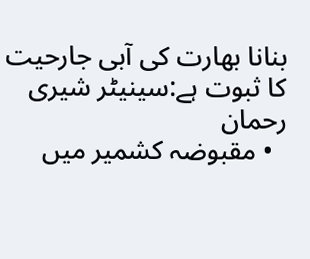بنانا بھارت کی آبی جارحیت کا ثبوت ہے:سینیٹر شیری رحمان
  • مقبوضہ کشمیر میں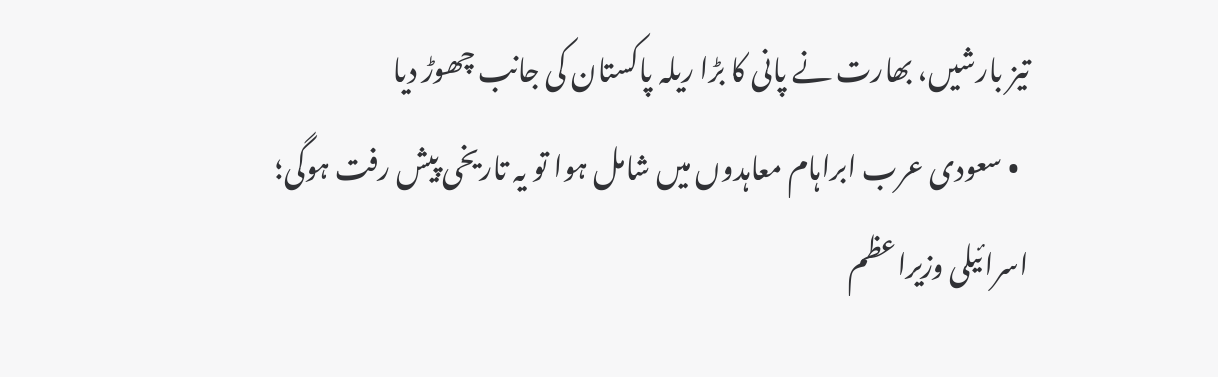تیز بارشیں، بھارت نے پانی کا بڑا ریلہ پاکستان کی جانب چھوڑ دیا
  • سعودی عرب ابراہام معاہدوں میں شامل ہوا تو یہ تاریخی پیش رفت ہوگی؛ اسرائیلی وزیراعظم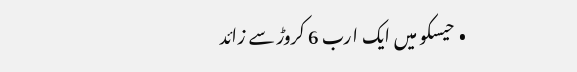• حیسکو میں ایک ارب 6 کروڑ سے زائد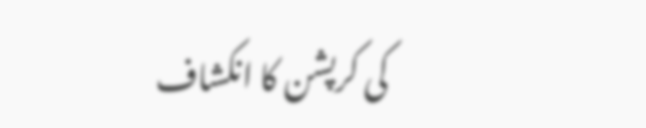کی کرپشن کا انکشاف